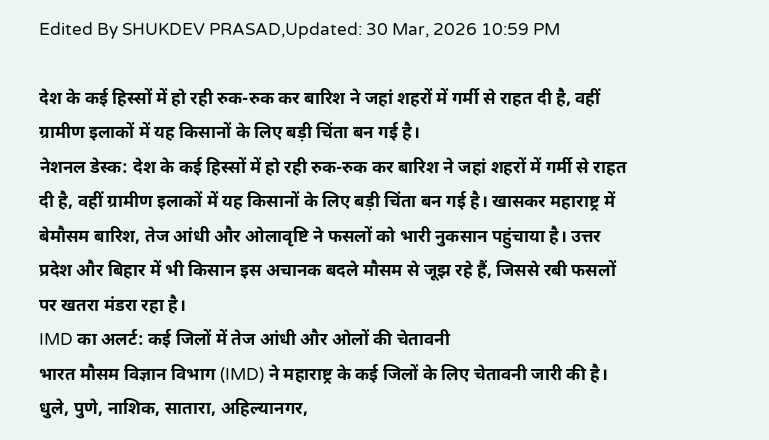Edited By SHUKDEV PRASAD,Updated: 30 Mar, 2026 10:59 PM

देश के कई हिस्सों में हो रही रुक-रुक कर बारिश ने जहां शहरों में गर्मी से राहत दी है, वहीं ग्रामीण इलाकों में यह किसानों के लिए बड़ी चिंता बन गई है।
नेशनल डेस्क: देश के कई हिस्सों में हो रही रुक-रुक कर बारिश ने जहां शहरों में गर्मी से राहत दी है, वहीं ग्रामीण इलाकों में यह किसानों के लिए बड़ी चिंता बन गई है। खासकर महाराष्ट्र में बेमौसम बारिश, तेज आंधी और ओलावृष्टि ने फसलों को भारी नुकसान पहुंचाया है। उत्तर प्रदेश और बिहार में भी किसान इस अचानक बदले मौसम से जूझ रहे हैं, जिससे रबी फसलों पर खतरा मंडरा रहा है।
IMD का अलर्ट: कई जिलों में तेज आंधी और ओलों की चेतावनी
भारत मौसम विज्ञान विभाग (IMD) ने महाराष्ट्र के कई जिलों के लिए चेतावनी जारी की है। धुले, पुणे, नाशिक, सातारा, अहिल्यानगर,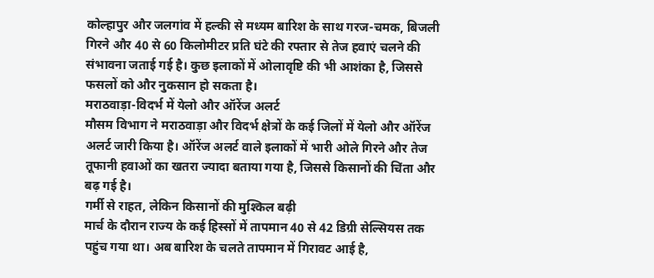कोल्हापुर और जलगांव में हल्की से मध्यम बारिश के साथ गरज-चमक, बिजली गिरने और 40 से 60 किलोमीटर प्रति घंटे की रफ्तार से तेज हवाएं चलने की संभावना जताई गई है। कुछ इलाकों में ओलावृष्टि की भी आशंका है, जिससे फसलों को और नुकसान हो सकता है।
मराठवाड़ा-विदर्भ में येलो और ऑरेंज अलर्ट
मौसम विभाग ने मराठवाड़ा और विदर्भ क्षेत्रों के कई जिलों में येलो और ऑरेंज अलर्ट जारी किया है। ऑरेंज अलर्ट वाले इलाकों में भारी ओले गिरने और तेज तूफानी हवाओं का खतरा ज्यादा बताया गया है, जिससे किसानों की चिंता और बढ़ गई है।
गर्मी से राहत, लेकिन किसानों की मुश्किल बढ़ी
मार्च के दौरान राज्य के कई हिस्सों में तापमान 40 से 42 डिग्री सेल्सियस तक पहुंच गया था। अब बारिश के चलते तापमान में गिरावट आई है,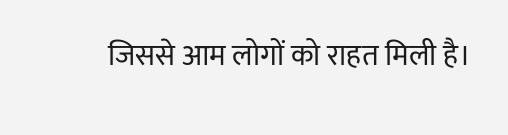जिससे आम लोगों को राहत मिली है।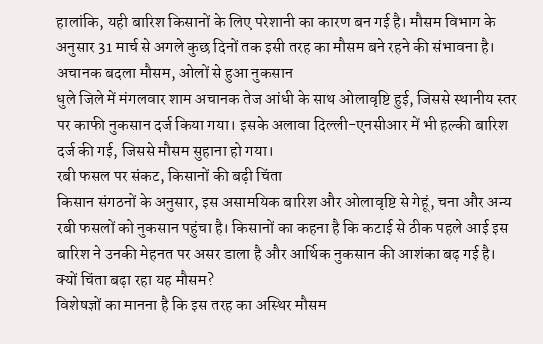हालांकि, यही बारिश किसानों के लिए परेशानी का कारण बन गई है। मौसम विभाग के अनुसार 31 मार्च से अगले कुछ दिनों तक इसी तरह का मौसम बने रहने की संभावना है।
अचानक बदला मौसम, ओलों से हुआ नुकसान
धुले जिले में मंगलवार शाम अचानक तेज आंधी के साथ ओलावृष्टि हुई, जिससे स्थानीय स्तर पर काफी नुकसान दर्ज किया गया। इसके अलावा दिल्ली-एनसीआर में भी हल्की बारिश दर्ज की गई, जिससे मौसम सुहाना हो गया।
रबी फसल पर संकट, किसानों की बढ़ी चिंता
किसान संगठनों के अनुसार, इस असामयिक बारिश और ओलावृष्टि से गेहूं, चना और अन्य रबी फसलों को नुकसान पहुंचा है। किसानों का कहना है कि कटाई से ठीक पहले आई इस बारिश ने उनकी मेहनत पर असर डाला है और आर्थिक नुकसान की आशंका बढ़ गई है।
क्यों चिंता बढ़ा रहा यह मौसम?
विशेषज्ञों का मानना है कि इस तरह का अस्थिर मौसम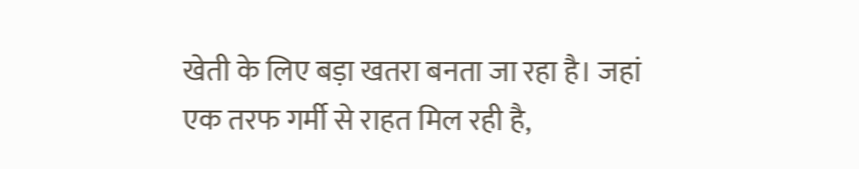खेती के लिए बड़ा खतरा बनता जा रहा है। जहां एक तरफ गर्मी से राहत मिल रही है,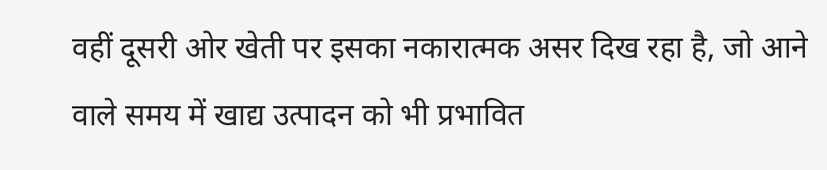वहीं दूसरी ओर खेती पर इसका नकारात्मक असर दिख रहा है, जो आने वाले समय में खाद्य उत्पादन को भी प्रभावित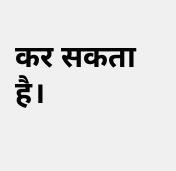कर सकता है।